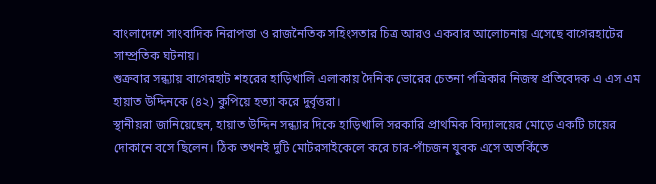বাংলাদেশে সাংবাদিক নিরাপত্তা ও রাজনৈতিক সহিংসতার চিত্র আরও একবার আলোচনায় এসেছে বাগেরহাটের সাম্প্রতিক ঘটনায়।
শুক্রবার সন্ধ্যায় বাগেরহাট শহরের হাড়িখালি এলাকায় দৈনিক ভোরের চেতনা পত্রিকার নিজস্ব প্রতিবেদক এ এস এম হায়াত উদ্দিনকে (৪২) কুপিয়ে হত্যা করে দুর্বৃত্তরা।
স্থানীয়রা জানিয়েছেন, হায়াত উদ্দিন সন্ধ্যার দিকে হাড়িখালি সরকারি প্রাথমিক বিদ্যালয়ের মোড়ে একটি চায়ের দোকানে বসে ছিলেন। ঠিক তখনই দুটি মোটরসাইকেলে করে চার-পাঁচজন যুবক এসে অতর্কিতে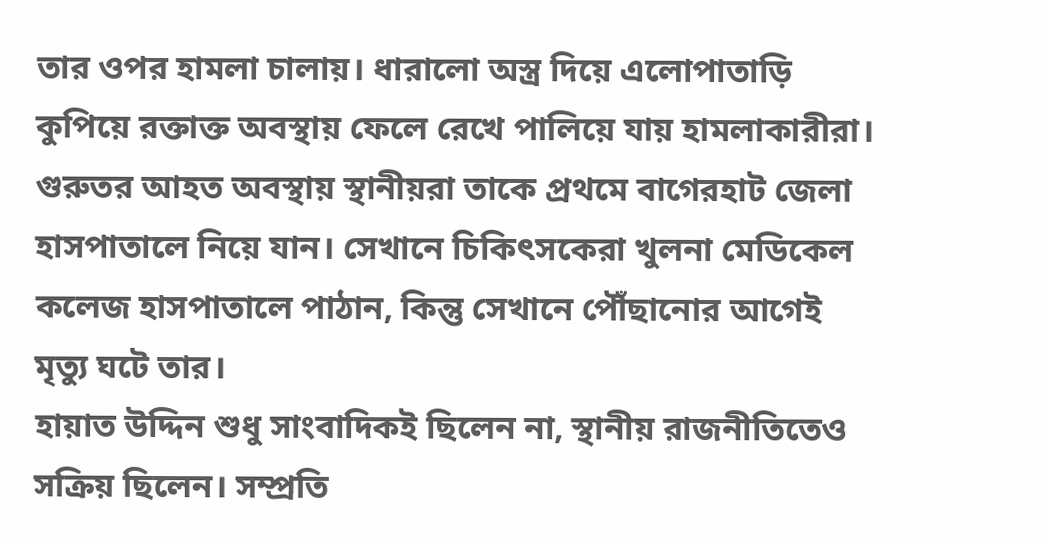তার ওপর হামলা চালায়। ধারালো অস্ত্র দিয়ে এলোপাতাড়ি কুপিয়ে রক্তাক্ত অবস্থায় ফেলে রেখে পালিয়ে যায় হামলাকারীরা।
গুরুতর আহত অবস্থায় স্থানীয়রা তাকে প্রথমে বাগেরহাট জেলা হাসপাতালে নিয়ে যান। সেখানে চিকিৎসকেরা খুলনা মেডিকেল কলেজ হাসপাতালে পাঠান, কিন্তু সেখানে পৌঁছানোর আগেই মৃত্যু ঘটে তার।
হায়াত উদ্দিন শুধু সাংবাদিকই ছিলেন না, স্থানীয় রাজনীতিতেও সক্রিয় ছিলেন। সম্প্রতি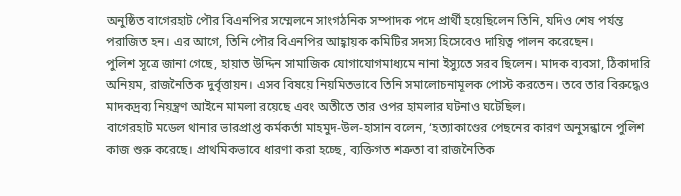অনুষ্ঠিত বাগেরহাট পৌর বিএনপির সম্মেলনে সাংগঠনিক সম্পাদক পদে প্রার্থী হয়েছিলেন তিনি, যদিও শেষ পর্যন্ত পরাজিত হন। এর আগে, তিনি পৌর বিএনপির আহ্বায়ক কমিটির সদস্য হিসেবেও দায়িত্ব পালন করেছেন।
পুলিশ সূত্রে জানা গেছে, হায়াত উদ্দিন সামাজিক যোগাযোগমাধ্যমে নানা ইস্যুতে সরব ছিলেন। মাদক ব্যবসা, ঠিকাদারি অনিয়ম, রাজনৈতিক দুর্বৃত্তায়ন। এসব বিষয়ে নিয়মিতভাবে তিনি সমালোচনামূলক পোস্ট করতেন। তবে তার বিরুদ্ধেও মাদকদ্রব্য নিয়ন্ত্রণ আইনে মামলা রয়েছে এবং অতীতে তার ওপর হামলার ঘটনাও ঘটেছিল।
বাগেরহাট মডেল থানার ভারপ্রাপ্ত কর্মকর্তা মাহমুদ-উল-হাসান বলেন, ‘হত্যাকাণ্ডের পেছনের কারণ অনুসন্ধানে পুলিশ কাজ শুরু করেছে। প্রাথমিকভাবে ধারণা করা হচ্ছে, ব্যক্তিগত শত্রুতা বা রাজনৈতিক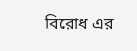বিরোধ এর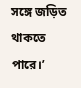সঙ্গে জড়িত থাকতে পারে।’